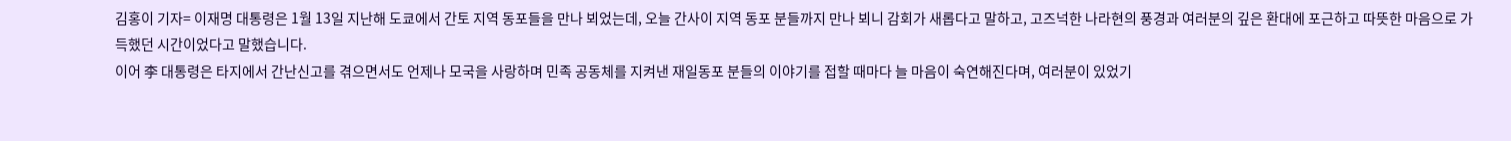김홍이 기자= 이재명 대통령은 1월 13일 지난해 도쿄에서 간토 지역 동포들을 만나 뵈었는데, 오늘 간사이 지역 동포 분들까지 만나 뵈니 감회가 새롭다고 말하고, 고즈넉한 나라현의 풍경과 여러분의 깊은 환대에 포근하고 따뜻한 마음으로 가득했던 시간이었다고 말했습니다.
이어 李 대통령은 타지에서 간난신고를 겪으면서도 언제나 모국을 사랑하며 민족 공동체를 지켜낸 재일동포 분들의 이야기를 접할 때마다 늘 마음이 숙연해진다며, 여러분이 있었기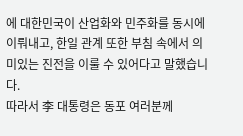에 대한민국이 산업화와 민주화를 동시에 이뤄내고, 한일 관계 또한 부침 속에서 의미있는 진전을 이룰 수 있어다고 말했습니다.
따라서 李 대통령은 동포 여러분께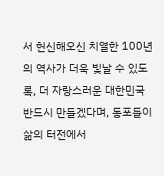서 헌신해오신 치열한 100년의 역사가 더욱 빛날 수 있도록, 더 자랑스러운 대한민국 반드시 만들겠다며, 동포들이 삶의 터전에서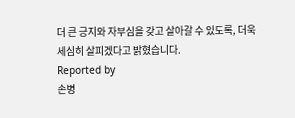더 큰 긍지와 자부심을 갖고 살아갈 수 있도록, 더욱 세심히 살피겠다고 밝혔습니다.
Reported by
손병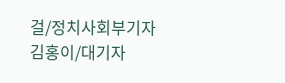걸/정치사회부기자
김홍이/대기자